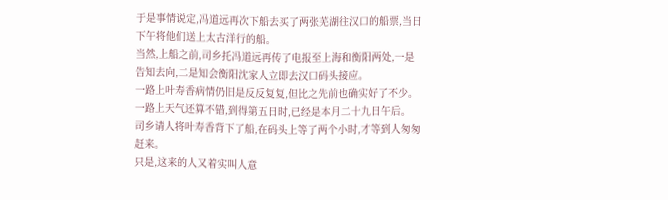于是事情说定,冯道远再次下船去买了两张芜湖往汉口的船票,当日下午将他们送上太古洋行的船。
当然,上船之前,司乡托冯道远再传了电报至上海和衡阳两处,一是告知去向,二是知会衡阳沈家人立即去汉口码头接应。
一路上叶寿香病情仍旧是反反复复,但比之先前也确实好了不少。
一路上天气还算不错,到得第五日时,已经是本月二十九日午后。
司乡请人将叶寿香背下了船,在码头上等了两个小时,才等到人匆匆赶来。
只是,这来的人又着实叫人意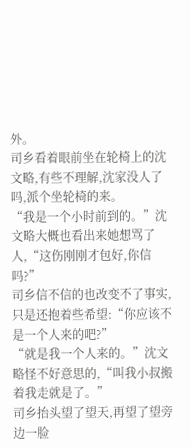外。
司乡看着眼前坐在轮椅上的沈文略,有些不理解,沈家没人了吗,派个坐轮椅的来。
“我是一个小时前到的。”沈文略大概也看出来她想骂了人,“这伤刚刚才包好,你信吗?”
司乡信不信的也改变不了事实,只是还抱着些希望:“你应该不是一个人来的吧?”
“就是我一个人来的。”沈文略怪不好意思的,“叫我小叔搬着我走就是了。”
司乡抬头望了望天,再望了望旁边一脸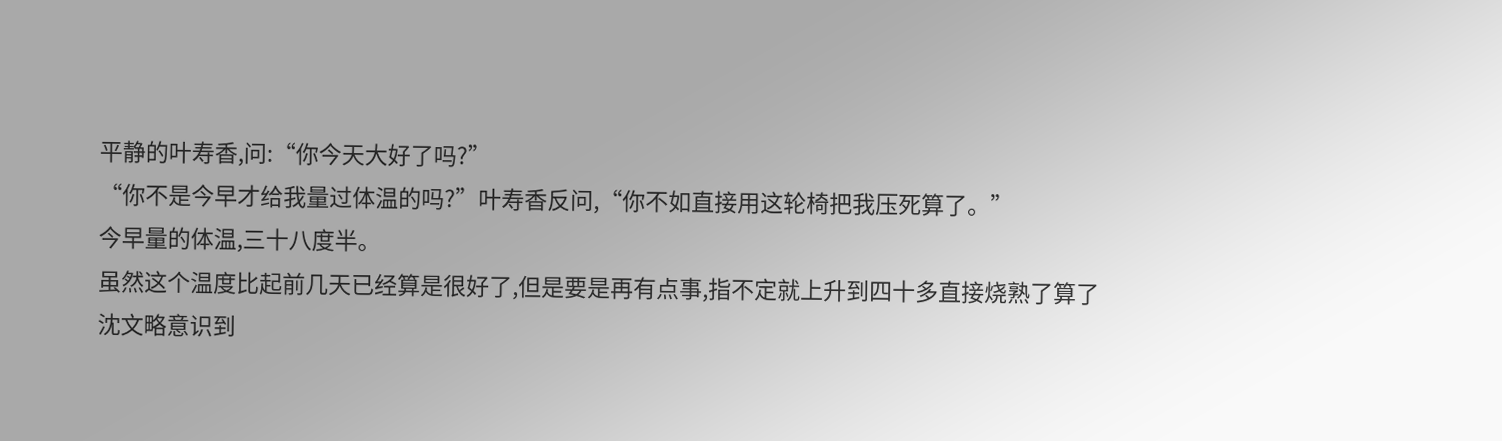平静的叶寿香,问:“你今天大好了吗?”
“你不是今早才给我量过体温的吗?”叶寿香反问,“你不如直接用这轮椅把我压死算了。”
今早量的体温,三十八度半。
虽然这个温度比起前几天已经算是很好了,但是要是再有点事,指不定就上升到四十多直接烧熟了算了
沈文略意识到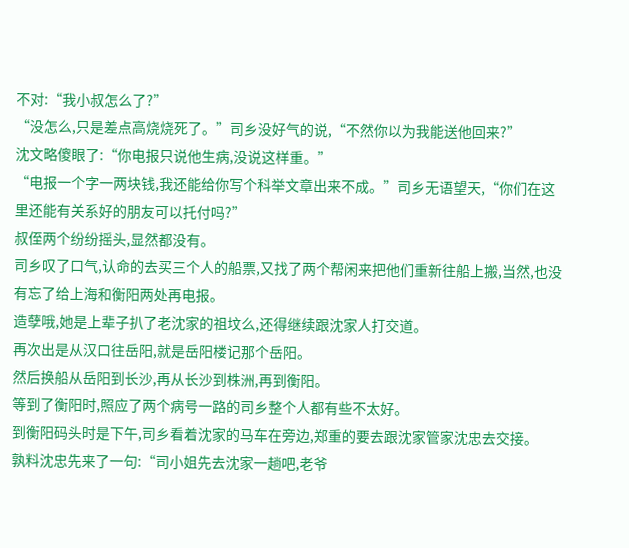不对:“我小叔怎么了?”
“没怎么,只是差点高烧烧死了。”司乡没好气的说,“不然你以为我能送他回来?”
沈文略傻眼了:“你电报只说他生病,没说这样重。”
“电报一个字一两块钱,我还能给你写个科举文章出来不成。”司乡无语望天,“你们在这里还能有关系好的朋友可以托付吗?”
叔侄两个纷纷摇头,显然都没有。
司乡叹了口气,认命的去买三个人的船票,又找了两个帮闲来把他们重新往船上搬,当然,也没有忘了给上海和衡阳两处再电报。
造孽哦,她是上辈子扒了老沈家的祖坟么,还得继续跟沈家人打交道。
再次出是从汉口往岳阳,就是岳阳楼记那个岳阳。
然后换船从岳阳到长沙,再从长沙到株洲,再到衡阳。
等到了衡阳时,照应了两个病号一路的司乡整个人都有些不太好。
到衡阳码头时是下午,司乡看着沈家的马车在旁边,郑重的要去跟沈家管家沈忠去交接。
孰料沈忠先来了一句:“司小姐先去沈家一趟吧,老爷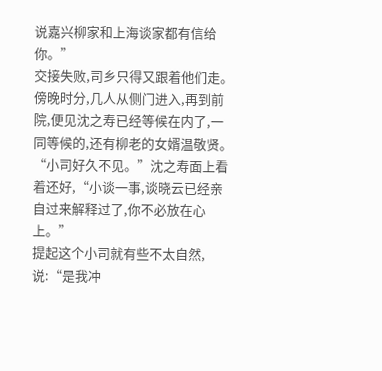说嘉兴柳家和上海谈家都有信给你。”
交接失败,司乡只得又跟着他们走。
傍晚时分,几人从侧门进入,再到前院,便见沈之寿已经等候在内了,一同等候的,还有柳老的女婿温敬贤。
“小司好久不见。”沈之寿面上看着还好,“小谈一事,谈晓云已经亲自过来解释过了,你不必放在心上。”
提起这个小司就有些不太自然,说:“是我冲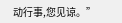动行事,您见谅。”